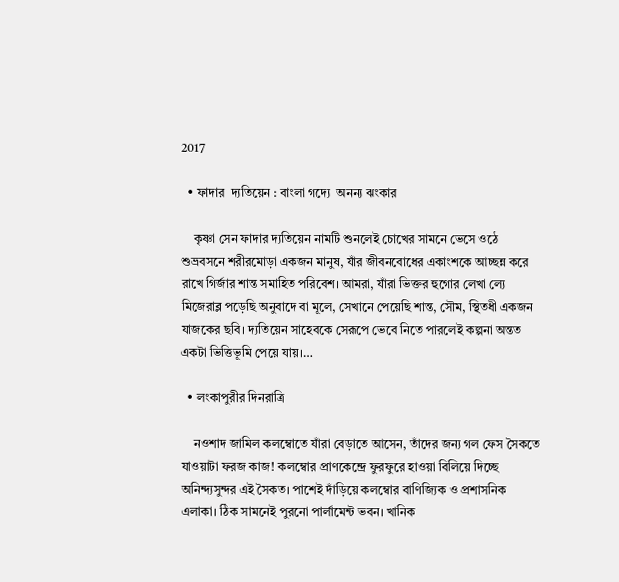2017

  • ফাদার  দ্যতিয়েন : বাংলা গদ্যে  অনন্য ঝংকার

    কৃষ্ণা সেন ফাদার দ্যতিয়েন নামটি শুনলেই চোখের সামনে ভেসে ওঠে শুভ্রবসনে শরীরমোড়া একজন মানুষ, যাঁর জীবনবোধের একাংশকে আচ্ছন্ন করে রাখে গির্জার শান্ত সমাহিত পরিবেশ। আমরা, যাঁরা ভিক্তর হুগোর লেখা ল্যে মিজেরাব্ল পড়েছি অনুবাদে বা মূলে, সেখানে পেয়েছি শান্ত, সৌম, স্থিতধী একজন যাজকের ছবি। দ্যতিয়েন সাহেবকে সেরূপে ভেবে নিতে পারলেই কল্পনা অন্তত একটা ভিত্তিভূমি পেয়ে যায়।…

  • লংকাপুরীর দিনরাত্রি

    নওশাদ জামিল কলম্বোতে যাঁরা বেড়াতে আসেন, তাঁদের জন্য গল ফেস সৈকতে যাওয়াটা ফরজ কাজ! কলম্বোর প্রাণকেন্দ্রে ফুরফুরে হাওয়া বিলিয়ে দিচ্ছে অনিন্দ্যসুন্দর এই সৈকত। পাশেই দাঁড়িয়ে কলম্বোর বাণিজ্যিক ও প্রশাসনিক এলাকা। ঠিক সামনেই পুরনো পার্লামেন্ট ভবন। খানিক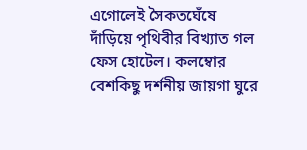এগোলেই সৈকতঘেঁষে দাঁড়িয়ে পৃথিবীর বিখ্যাত গল ফেস হোটেল। কলম্বোর বেশকিছু দর্শনীয় জায়গা ঘুরে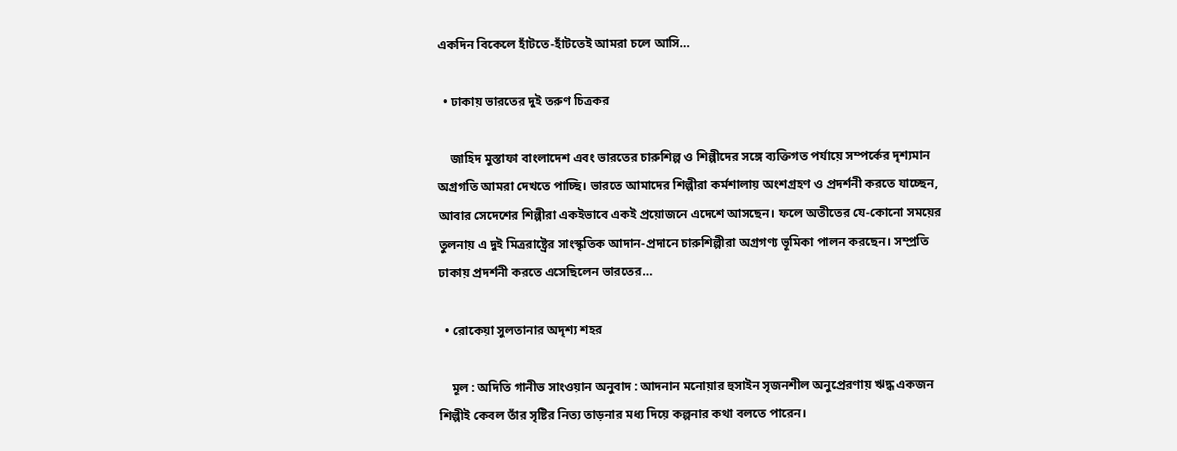একদিন বিকেলে হাঁটতে-হাঁটতেই আমরা চলে আসি…

  • ঢাকায় ভারতের দুই তরুণ চিত্রকর

    জাহিদ মুস্তাফা বাংলাদেশ এবং ভারতের চারুশিল্প ও শিল্পীদের সঙ্গে ব্যক্তিগত পর্যায়ে সম্পর্কের দৃশ্যমান অগ্রগতি আমরা দেখতে পাচ্ছি। ভারতে আমাদের শিল্পীরা কর্মশালায় অংশগ্রহণ ও প্রদর্শনী করতে যাচ্ছেন, আবার সেদেশের শিল্পীরা একইভাবে একই প্রয়োজনে এদেশে আসছেন। ফলে অতীতের যে-কোনো সময়ের তুলনায় এ দুই মিত্ররাষ্ট্রের সাংস্কৃতিক আদান-প্রদানে চারুশিল্পীরা অগ্রগণ্য ভূমিকা পালন করছেন। সম্প্রতি ঢাকায় প্রদর্শনী করতে এসেছিলেন ভারতের…

  • রোকেয়া সুলতানার অদৃশ্য শহর

    মূল : অদিতি গানীভ সাংওয়ান অনুবাদ : আদনান মনোয়ার হুসাইন সৃজনশীল অনুপ্রেরণায় ঋদ্ধ একজন শিল্পীই কেবল তাঁর সৃষ্টির নিত্য তাড়নার মধ্য দিয়ে কল্পনার কথা বলতে পারেন।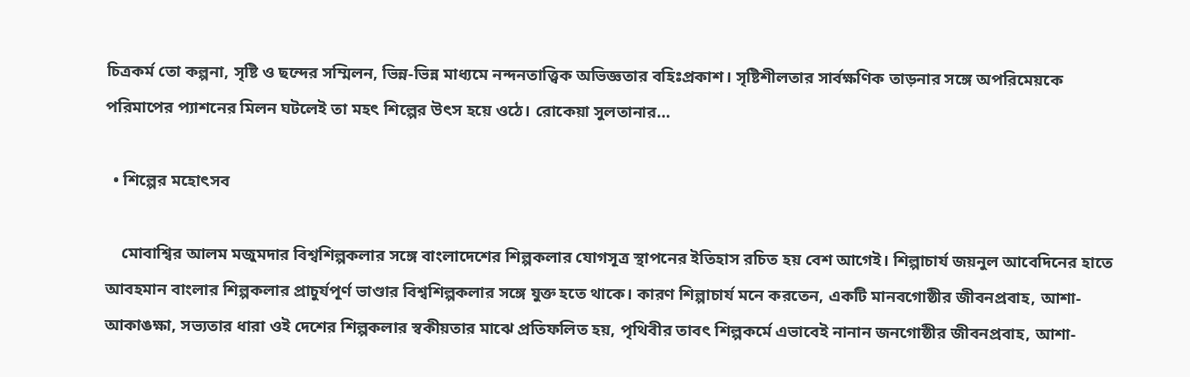চিত্রকর্ম তো কল্পনা, সৃষ্টি ও ছন্দের সম্মিলন, ভিন্ন-ভিন্ন মাধ্যমে নন্দনতাত্ত্বিক অভিজ্ঞতার বহিঃপ্রকাশ। সৃষ্টিশীলতার সার্বক্ষণিক তাড়নার সঙ্গে অপরিমেয়কে পরিমাপের প্যাশনের মিলন ঘটলেই তা মহৎ শিল্পের উৎস হয়ে ওঠে। রোকেয়া সুলতানার…

  • শিল্পের মহোৎসব

    মোবাশ্বির আলম মজুমদার বিশ্বশিল্পকলার সঙ্গে বাংলাদেশের শিল্পকলার যোগসূত্র স্থাপনের ইতিহাস রচিত হয় বেশ আগেই। শিল্পাচার্য জয়নুল আবেদিনের হাতে আবহমান বাংলার শিল্পকলার প্রাচুর্যপূর্ণ ভাণ্ডার বিশ্বশিল্পকলার সঙ্গে যুক্ত হতে থাকে। কারণ শিল্পাচার্য মনে করতেন, একটি মানবগোষ্ঠীর জীবনপ্রবাহ, আশা-আকাঙক্ষা, সভ্যতার ধারা ওই দেশের শিল্পকলার স্বকীয়তার মাঝে প্রতিফলিত হয়, পৃথিবীর তাবৎ শিল্পকর্মে এভাবেই নানান জনগোষ্ঠীর জীবনপ্রবাহ, আশা-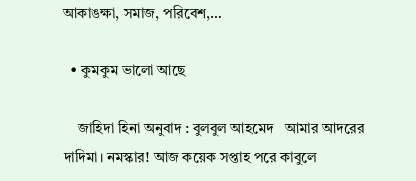আকাঙক্ষা, সমাজ, পরিবেশ,…

  • কুমকুম ভালো আছে

    জাহিদা হিনা অনুবাদ : বুলবুল আহমেদ   আমার আদরের দাদিমা। নমস্কার! আজ কয়েক সপ্তাহ পরে কাবুলে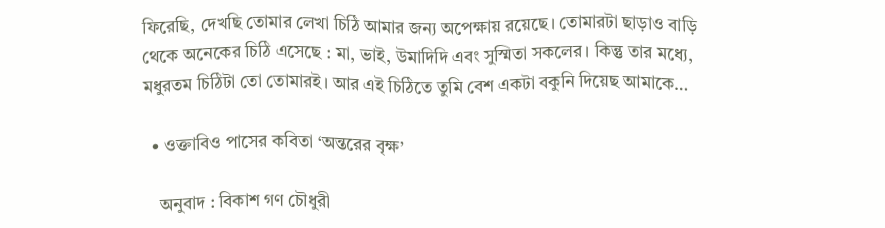ফিরেছি, দেখছি তোমার লেখা চিঠি আমার জন্য অপেক্ষায় রয়েছে। তোমারটা ছাড়াও বাড়ি থেকে অনেকের চিঠি এসেছে : মা, ভাই, উমাদিদি এবং সুস্মিতা সকলের। কিন্তু তার মধ্যে, মধুরতম চিঠিটা তো তোমারই। আর এই চিঠিতে তুমি বেশ একটা বকুনি দিয়েছ আমাকে…

  • ওক্তাবিও পাসের কবিতা ‘অন্তরের বৃক্ষ’

    অনুবাদ : বিকাশ গণ চৌধুরী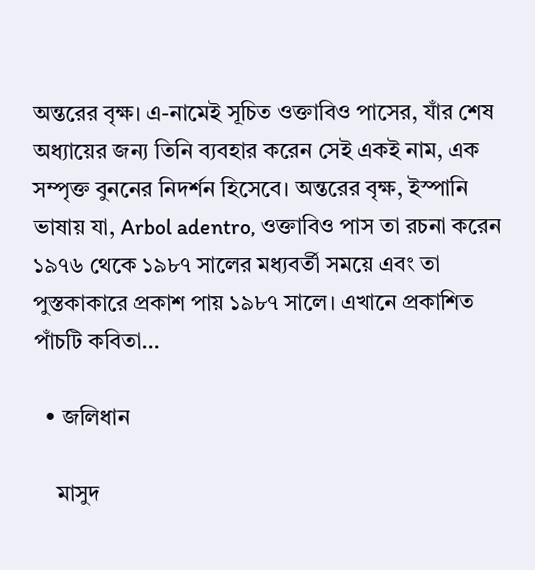অন্তরের বৃক্ষ। এ-নামেই সূচিত ওক্তাবিও পাসের, যাঁর শেষ অধ্যায়ের জন্য তিনি ব্যবহার করেন সেই একই নাম, এক সম্পৃক্ত বুননের নিদর্শন হিসেবে। অন্তরের বৃক্ষ, ইস্পানি ভাষায় যা, Arbol adentro, ওক্তাবিও পাস তা রচনা করেন ১৯৭৬ থেকে ১৯৮৭ সালের মধ্যবর্তী সময়ে এবং তা পুস্তকাকারে প্রকাশ পায় ১৯৮৭ সালে। এখানে প্রকাশিত পাঁচটি কবিতা…

  • জলিধান

    মাসুদ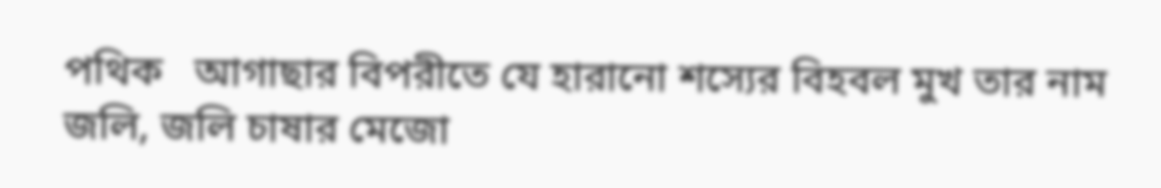পথিক   আগাছার বিপরীতে যে হারানো শস্যের বিহবল মুখ তার নাম জলি, জলি চাষার মেজো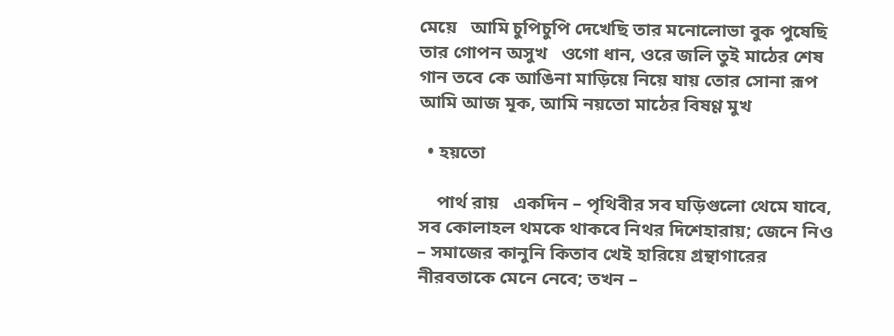মেয়ে   আমি চুপিচুপি দেখেছি তার মনোলোভা বুক পুষেছি তার গোপন অসুখ   ওগো ধান, ওরে জলি তুই মাঠের শেষ গান তবে কে আঙিনা মাড়িয়ে নিয়ে যায় তোর সোনা রূপ   আমি আজ মূক, আমি নয়তো মাঠের বিষণ্ণ মুখ

  • হয়তো

    পার্থ রায়   একদিন – পৃথিবীর সব ঘড়িগুলো থেমে যাবে, সব কোলাহল থমকে থাকবে নিথর দিশেহারায়; জেনে নিও – সমাজের কানুনি কিতাব খেই হারিয়ে গ্রন্থাগারের নীরবতাকে মেনে নেবে; তখন –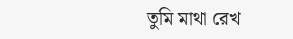তুমি মাথা রেখ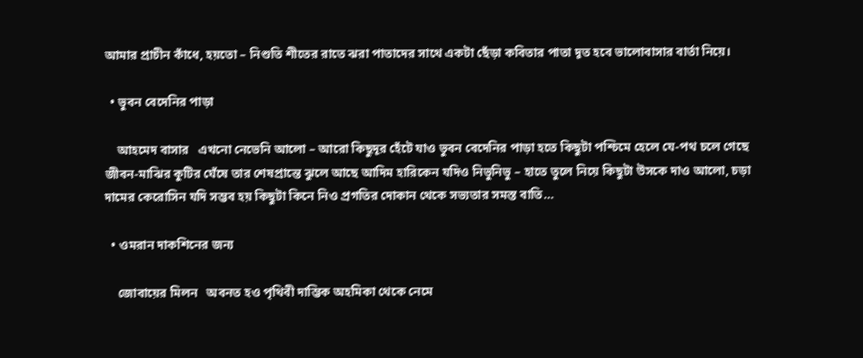আমার প্রাচীন কাঁধে, হয়তো – নিশুতি শীতের রাতে ঝরা পাতাদের সাথে একটা ছেঁড়া কবিতার পাতা দূত হবে ভালোবাসার বার্তা নিয়ে।

  • ভুবন বেদেনির পাড়া

    আহমেদ বাসার   এখনো নেভেনি আলো – আরো কিছুদূর হেঁটে যাও ভুবন বেদেনির পাড়া হতে কিছুটা পশ্চিমে হেলে যে-পথ চলে গেছে জীবন-মাঝির কুটির ঘেঁষে তার শেষপ্রান্তে ঝুলে আছে আদিম হারিকেন যদিও নিভুনিভু – হাতে তুলে নিয়ে কিছুটা উসকে দাও আলো, চড়া দামের কেরোসিন যদি সম্ভব হয় কিছুটা কিনে নিও প্রগতির দোকান থেকে সভ্যতার সমস্ত বাতি…

  • ওমরান দাকশিনের জন্য

    জোবায়ের মিলন   অবনত হও পৃথিবী দাম্ভিক অহমিকা থেকে নেমে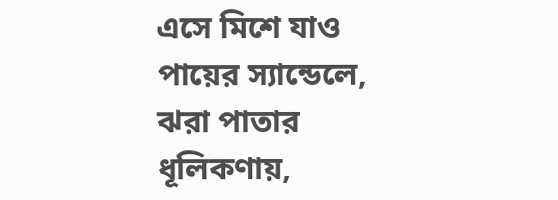এসে মিশে যাও পায়ের স্যান্ডেলে, ঝরা পাতার ধূলিকণায়,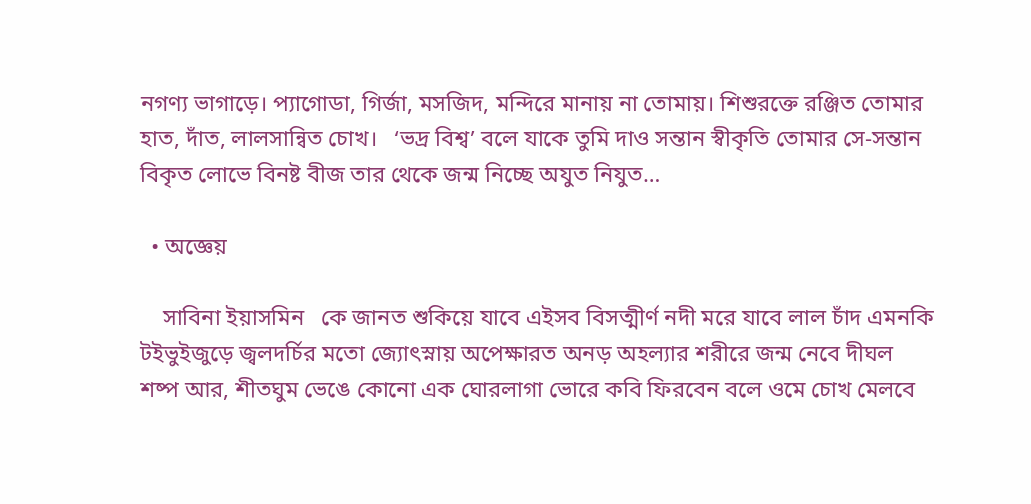নগণ্য ভাগাড়ে। প্যাগোডা, গির্জা, মসজিদ, মন্দিরে মানায় না তোমায়। শিশুরক্তে রঞ্জিত তোমার হাত, দাঁত, লালসান্বিত চোখ।   ‘ভদ্র বিশ্ব’ বলে যাকে তুমি দাও সন্তান স্বীকৃতি তোমার সে-সন্তান বিকৃত লোভে বিনষ্ট বীজ তার থেকে জন্ম নিচ্ছে অযুত নিযুত…

  • অজ্ঞেয়

    সাবিনা ইয়াসমিন   কে জানত শুকিয়ে যাবে এইসব বিসত্মীর্ণ নদী মরে যাবে লাল চাঁদ এমনকি টইভুইজুড়ে জ্বলদর্চির মতো জ্যোৎস্নায় অপেক্ষারত অনড় অহল্যার শরীরে জন্ম নেবে দীঘল শষ্প আর, শীতঘুম ভেঙে কোনো এক ঘোরলাগা ভোরে কবি ফিরবেন বলে ওমে চোখ মেলবে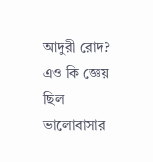আদুরী রোদ?   এও কি জ্ঞেয় ছিল ভালোবাসার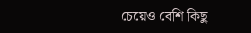চেয়েও বেশি কিছু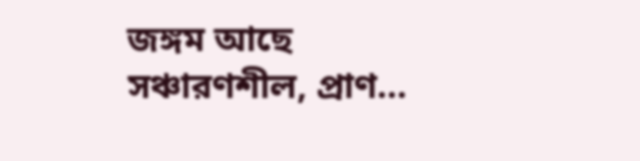জঙ্গম আছে সঞ্চারণশীল, প্রাণ…